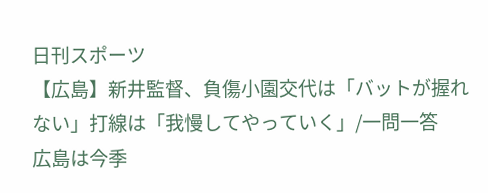日刊スポーツ
【広島】新井監督、負傷小園交代は「バットが握れない」打線は「我慢してやっていく」/一問一答
広島は今季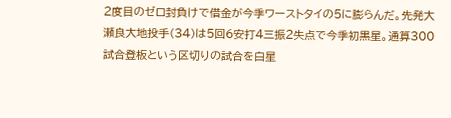2度目のゼロ封負けで借金が今季ワーストタイの5に膨らんだ。先発大瀬良大地投手(34)は5回6安打4三振2失点で今季初黒星。通算300試合登板という区切りの試合を白星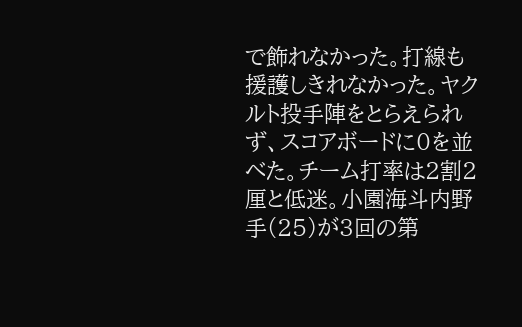で飾れなかった。打線も援護しきれなかった。ヤクルト投手陣をとらえられず、スコアボードに0を並べた。チーム打率は2割2厘と低迷。小園海斗内野手(25)が3回の第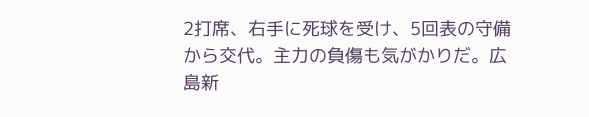2打席、右手に死球を受け、5回表の守備から交代。主力の負傷も気がかりだ。広島新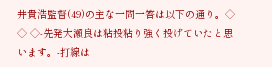井貴浩監督(49)の主な一問一答は以下の通り。◇ ◇ ◇-先発大瀬良は粘投粘り強く投げていたと思います。-打線は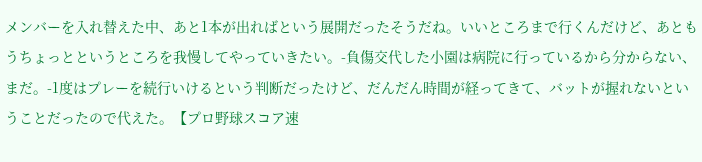メンバーを入れ替えた中、あと1本が出ればという展開だったそうだね。いいところまで行くんだけど、あともうちょっとというところを我慢してやっていきたい。-負傷交代した小園は病院に行っているから分からない、まだ。-1度はプレーを続行いけるという判断だったけど、だんだん時間が経ってきて、バットが握れないということだったので代えた。【プロ野球スコア速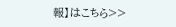報】はこちら>>